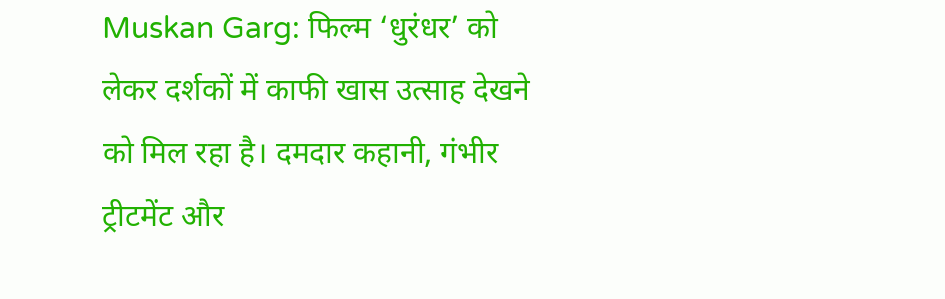Muskan Garg: फिल्म ‘धुरंधर’ को लेकर दर्शकों में काफी खास उत्साह देखने को मिल रहा है। दमदार कहानी, गंभीर ट्रीटमेंट और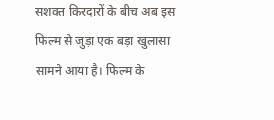सशक्त किरदारों के बीच अब इस फिल्म से जुड़ा एक बड़ा खुलासा सामने आया है। फिल्म के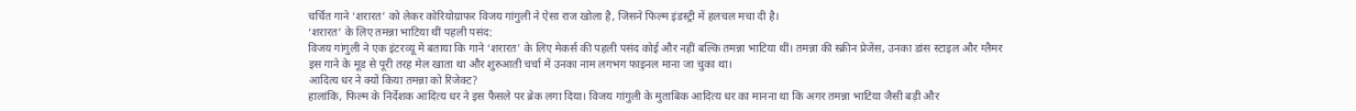चर्चित गाने ‘शरारत’ को लेकर कोरियोग्राफर विजय गांगुली ने ऐसा राज खोला है, जिसने फिल्म इंडस्ट्री में हलचल मचा दी है।
‘शरारत’ के लिए तमन्ना भाटिया थीं पहली पसंद:
विजय गांगुली ने एक इंटरव्यू में बताया कि गाने ‘शरारत’ के लिए मेकर्स की पहली पसंद कोई और नहीं बल्कि तमन्ना भाटिया थीं। तमन्ना की स्क्रीन प्रेजेंस, उनका डांस स्टाइल और ग्लैमर इस गाने के मूड से पूरी तरह मेल खाता था और शुरुआती चर्चा में उनका नाम लगभग फाइनल माना जा चुका था।
आदित्य धर ने क्यों किया तमन्ना को रिजेक्ट?
हालांकि, फिल्म के निर्देशक आदित्य धर ने इस फैसले पर ब्रेक लगा दिया। विजय गांगुली के मुताबिक आदित्य धर का मानना था कि अगर तमन्ना भाटिया जैसी बड़ी और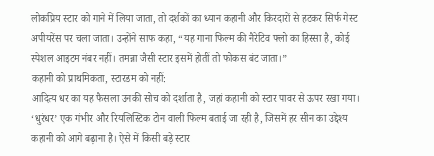लोकप्रिय स्टार को गाने में लिया जाता, तो दर्शकों का ध्यान कहानी और किरदारों से हटकर सिर्फ गेस्ट अपीयरेंस पर चला जाता। उन्होंने साफ कहा, “यह गाना फिल्म की नैरेटिव फ्लो का हिस्सा है, कोई स्पेशल आइटम नंबर नहीं। तमन्ना जैसी स्टार इसमें होतीं तो फोकस बंट जाता।”
कहानी को प्राथमिकता, स्टारडम को नहीं:
आदित्य धर का यह फैसला उनकी सोच को दर्शाता है, जहां कहानी को स्टार पावर से ऊपर रखा गया। ‘धुरंधर’ एक गंभीर और रियलिस्टिक टोन वाली फिल्म बताई जा रही है, जिसमें हर सीन का उद्देश्य कहानी को आगे बढ़ाना है। ऐसे में किसी बड़े स्टार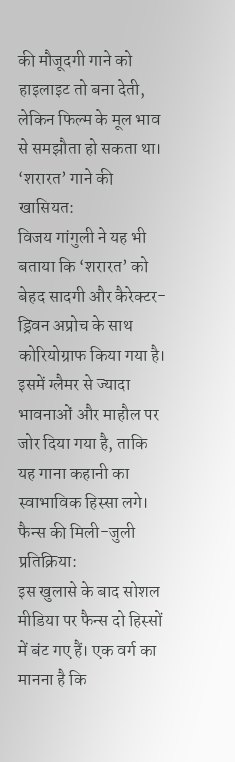की मौजूदगी गाने को हाइलाइट तो बना देती, लेकिन फिल्म के मूल भाव से समझौता हो सकता था।
‘शरारत’ गाने की खासियत:
विजय गांगुली ने यह भी बताया कि ‘शरारत’ को बेहद सादगी और कैरेक्टर-ड्रिवन अप्रोच के साथ कोरियोग्राफ किया गया है। इसमें ग्लैमर से ज्यादा भावनाओं और माहौल पर जोर दिया गया है, ताकि यह गाना कहानी का स्वाभाविक हिस्सा लगे।
फैन्स की मिली-जुली प्रतिक्रिया:
इस खुलासे के बाद सोशल मीडिया पर फैन्स दो हिस्सों में बंट गए हैं। एक वर्ग का मानना है कि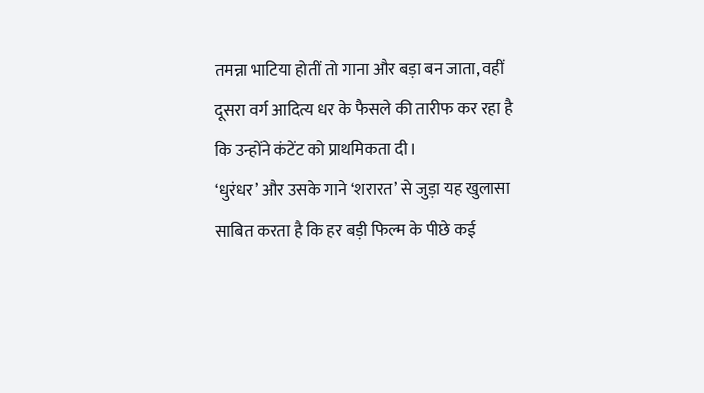तमन्ना भाटिया होतीं तो गाना और बड़ा बन जाता, वहीं दूसरा वर्ग आदित्य धर के फैसले की तारीफ कर रहा है कि उन्होंने कंटेंट को प्राथमिकता दी।
‘धुरंधर’ और उसके गाने ‘शरारत’ से जुड़ा यह खुलासा साबित करता है कि हर बड़ी फिल्म के पीछे कई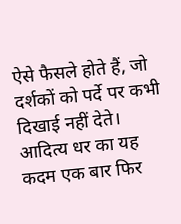ऐसे फैसले होते हैं, जो दर्शकों को पर्दे पर कभी दिखाई नहीं देते। आदित्य धर का यह कदम एक बार फिर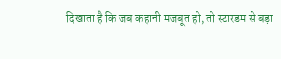दिखाता है कि जब कहानी मजबूत हो, तो स्टारडम से बड़ा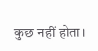कुछ नहीं होता।